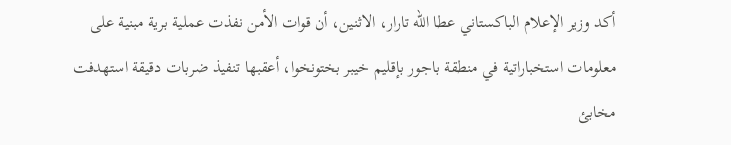أكد وزير الإعلام الباكستاني عطا الله تارار، الاثنين، أن قوات الأمن نفذت عملية برية مبنية على معلومات استخباراتية في منطقة باجور بإقليم خيبر بختونخوا، أعقبها تنفيذ ضربات دقيقة استهدفت مخابئ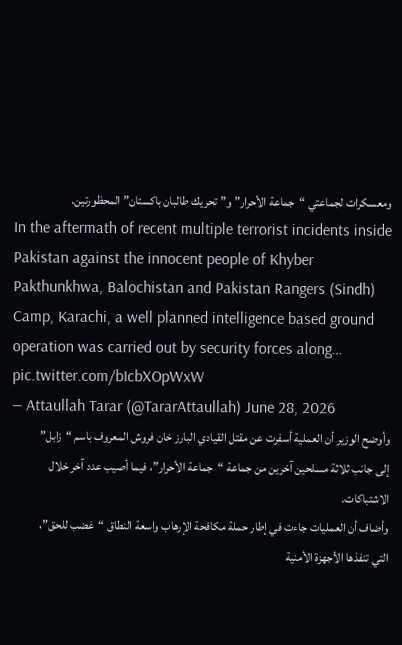ومعسكرات لجماعتي “جماعة الأحرار” و”تحريك طالبان باكستان” المحظورتين.
In the aftermath of recent multiple terrorist incidents inside Pakistan against the innocent people of Khyber Pakthunkhwa, Balochistan and Pakistan Rangers (Sindh) Camp, Karachi, a well planned intelligence based ground operation was carried out by security forces along… pic.twitter.com/bIcbXOpWxW
— Attaullah Tarar (@TararAttaullah) June 28, 2026
وأوضح الوزير أن العملية أسفرت عن مقتل القيادي البارز خان فروش المعروف باسم “زابل” إلى جانب ثلاثة مسلحين آخرين من جماعة “جماعة الأحرار”، فيما أصيب عدد آخر خلال الاشتباكات.
وأضاف أن العمليات جاءت في إطار حملة مكافحة الإرهاب واسعة النطاق “غضب للحق”، التي تنفذها الأجهزة الأمنية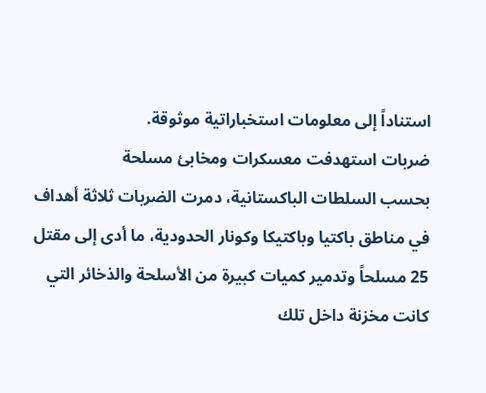استناداً إلى معلومات استخباراتية موثوقة.
ضربات استهدفت معسكرات ومخابئ مسلحة
بحسب السلطات الباكستانية، دمرت الضربات ثلاثة أهداف في مناطق باكتيا وباكتيكا وكونار الحدودية، ما أدى إلى مقتل 25 مسلحاً وتدمير كميات كبيرة من الأسلحة والذخائر التي كانت مخزنة داخل تلك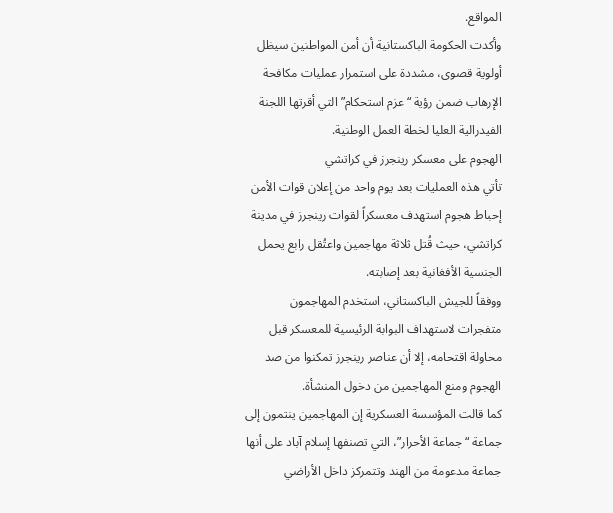المواقع.
وأكدت الحكومة الباكستانية أن أمن المواطنين سيظل أولوية قصوى، مشددة على استمرار عمليات مكافحة الإرهاب ضمن رؤية “عزم استحكام” التي أقرتها اللجنة الفيدرالية العليا لخطة العمل الوطنية.
الهجوم على معسكر رينجرز في كراتشي
تأتي هذه العمليات بعد يوم واحد من إعلان قوات الأمن إحباط هجوم استهدف معسكراً لقوات رينجرز في مدينة كراتشي، حيث قُتل ثلاثة مهاجمين واعتُقل رابع يحمل الجنسية الأفغانية بعد إصابته.
ووفقاً للجيش الباكستاني، استخدم المهاجمون متفجرات لاستهداف البوابة الرئيسية للمعسكر قبل محاولة اقتحامه، إلا أن عناصر رينجرز تمكنوا من صد الهجوم ومنع المهاجمين من دخول المنشأة.
كما قالت المؤسسة العسكرية إن المهاجمين ينتمون إلى جماعة “جماعة الأحرار”، التي تصنفها إسلام آباد على أنها جماعة مدعومة من الهند وتتمركز داخل الأراضي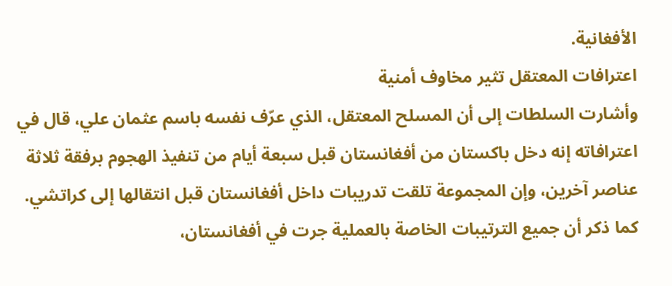الأفغانية.
اعترافات المعتقل تثير مخاوف أمنية
وأشارت السلطات إلى أن المسلح المعتقل، الذي عرّف نفسه باسم عثمان علي، قال في اعترافاته إنه دخل باكستان من أفغانستان قبل سبعة أيام من تنفيذ الهجوم برفقة ثلاثة عناصر آخرين، وإن المجموعة تلقت تدريبات داخل أفغانستان قبل انتقالها إلى كراتشي.
كما ذكر أن جميع الترتيبات الخاصة بالعملية جرت في أفغانستان،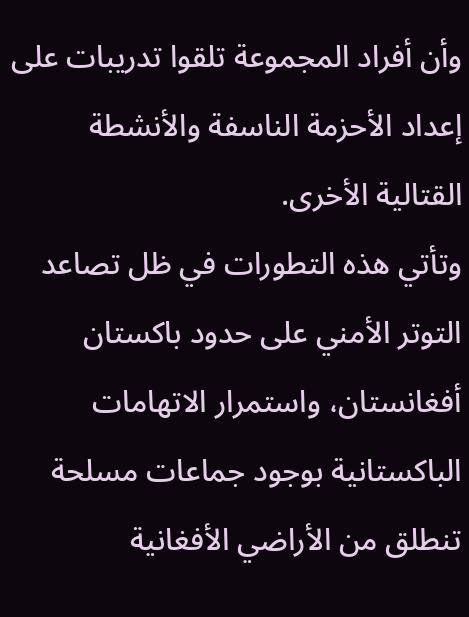وأن أفراد المجموعة تلقوا تدريبات على إعداد الأحزمة الناسفة والأنشطة القتالية الأخرى.
وتأتي هذه التطورات في ظل تصاعد التوتر الأمني على حدود باكستان أفغانستان، واستمرار الاتهامات الباكستانية بوجود جماعات مسلحة تنطلق من الأراضي الأفغانية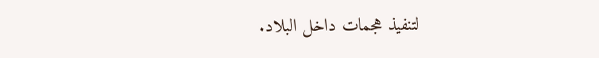لتنفيذ هجمات داخل البلاد.